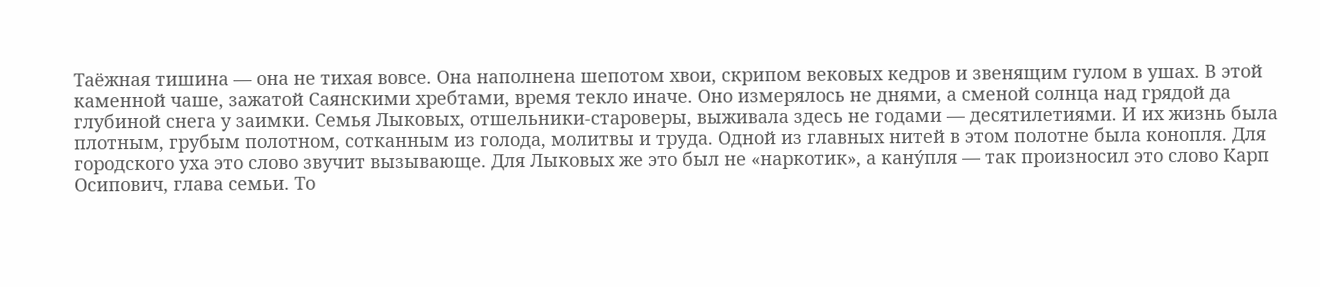Таёжная тишина — она не тихая вовсе. Она наполнена шепотом хвои, скрипом вековых кедров и звенящим гулом в ушах. В этой каменной чаше, зажатой Саянскими хребтами, время текло иначе. Оно измерялось не днями, а сменой солнца над грядой да глубиной снега у заимки. Семья Лыковых, отшельники-староверы, выживала здесь не годами — десятилетиями. И их жизнь была плотным, грубым полотном, сотканным из голода, молитвы и труда. Одной из главных нитей в этом полотне была конопля. Для городского уха это слово звучит вызывающе. Для Лыковых же это был не «наркотик», а кану́пля — так произносил это слово Карп Осипович, глава семьи. То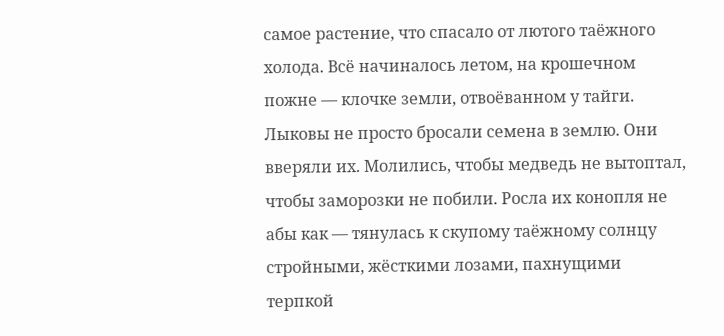самое растение, что спасало от лютого таёжного холода. Всё начиналось летом, на крошечном пожне — клочке земли, отвоёванном у тайги. Лыковы не просто бросали семена в землю. Они вверяли их. Молились, чтобы медведь не вытоптал, чтобы заморозки не побили. Росла их конопля не абы как — тянулась к скупому таёжному солнцу стройными, жёсткими лозами, пахнущими терпкой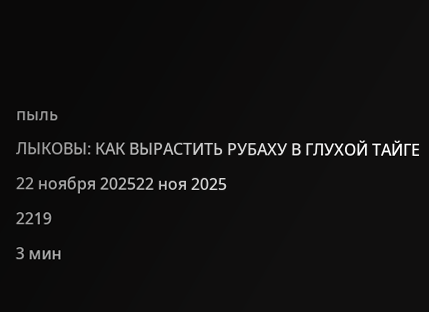пыль
ЛЫКОВЫ: КАК ВЫРАСТИТЬ РУБАХУ В ГЛУХОЙ ТАЙГЕ
22 ноября 202522 ноя 2025
2219
3 мин